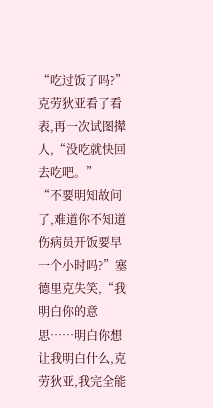“吃过饭了吗?”克劳狄亚看了看表,再一次试图撵人,“没吃就快回去吃吧。”
“不要明知故问了,难道你不知道伤病员开饭要早一个小时吗?”塞德里克失笑,“我明白你的意思……明白你想让我明白什么,克劳狄亚,我完全能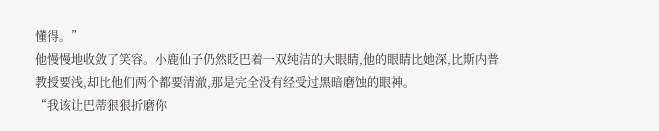懂得。”
他慢慢地收敛了笑容。小鹿仙子仍然眨巴着一双纯洁的大眼睛,他的眼睛比她深,比斯内普教授要浅,却比他们两个都要清澈,那是完全没有经受过黑暗磨蚀的眼神。
“我该让巴蒂狠狠折磨你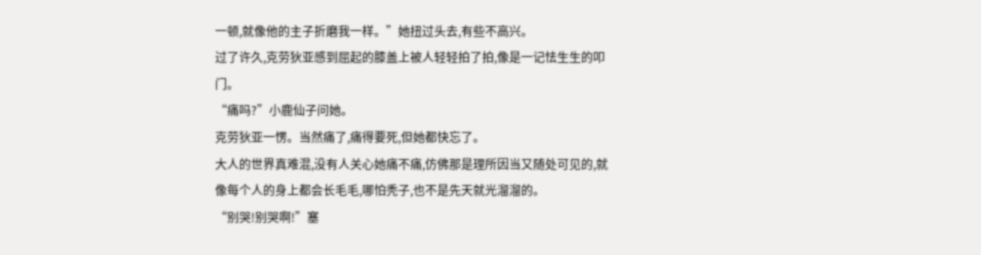一顿,就像他的主子折磨我一样。”她扭过头去,有些不高兴。
过了许久,克劳狄亚感到屈起的膝盖上被人轻轻拍了拍,像是一记怯生生的叩门。
“痛吗?”小鹿仙子问她。
克劳狄亚一愣。当然痛了,痛得要死,但她都快忘了。
大人的世界真难混,没有人关心她痛不痛,仿佛那是理所因当又随处可见的,就像每个人的身上都会长毛毛,哪怕秃子,也不是先天就光溜溜的。
“别哭!别哭啊!”塞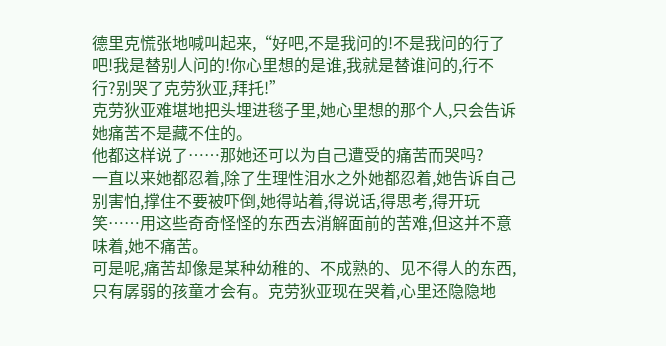德里克慌张地喊叫起来,“好吧,不是我问的!不是我问的行了吧!我是替别人问的!你心里想的是谁,我就是替谁问的,行不行?别哭了克劳狄亚,拜托!”
克劳狄亚难堪地把头埋进毯子里,她心里想的那个人,只会告诉她痛苦不是藏不住的。
他都这样说了……那她还可以为自己遭受的痛苦而哭吗?
一直以来她都忍着,除了生理性泪水之外她都忍着,她告诉自己别害怕,撑住不要被吓倒,她得站着,得说话,得思考,得开玩笑……用这些奇奇怪怪的东西去消解面前的苦难,但这并不意味着,她不痛苦。
可是呢,痛苦却像是某种幼稚的、不成熟的、见不得人的东西,只有孱弱的孩童才会有。克劳狄亚现在哭着,心里还隐隐地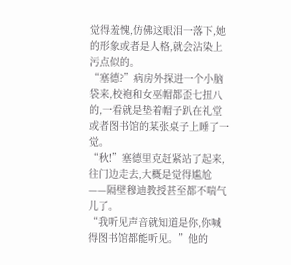觉得羞愧,仿佛这眼泪一落下,她的形象或者是人格,就会沾染上污点似的。
“塞德?”病房外探进一个小脑袋来,校袍和女巫帽都歪七扭八的,一看就是垫着帽子趴在礼堂或者图书馆的某张桌子上睡了一觉。
“秋!”塞德里克赶紧站了起来,往门边走去,大概是觉得尴尬——隔壁穆迪教授甚至都不喘气儿了。
“我听见声音就知道是你,你喊得图书馆都能听见。”他的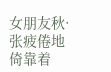女朋友秋·张疲倦地倚靠着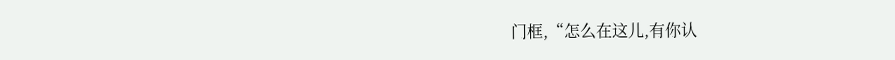门框,“怎么在这儿,有你认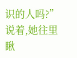识的人吗?”
说着,她往里瞅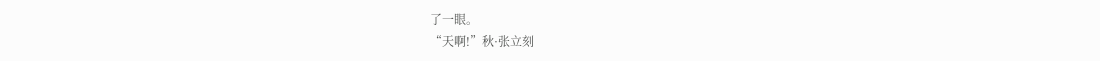了一眼。
“天啊!”秋·张立刻